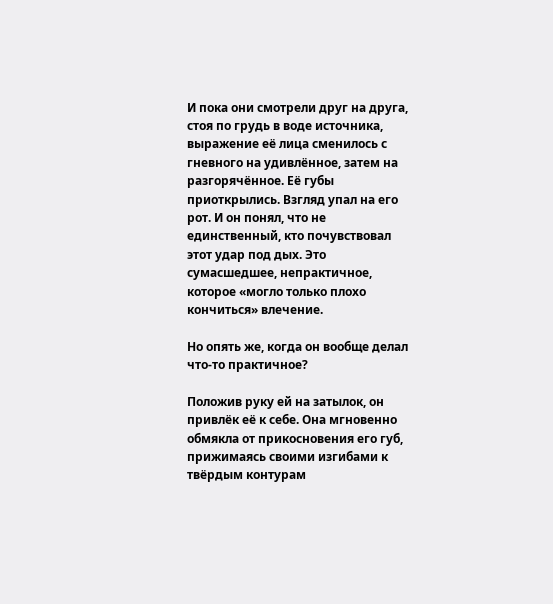И пока они смотрели друг на друга, стоя по грудь в воде источника, выражение её лица сменилось с гневного на удивлённое, затем на разгорячённое. Её губы приоткрылись. Взгляд упал на его рот. И он понял, что не единственный, кто почувствовал этот удар под дых. Это сумасшедшее, непрактичное, которое «могло только плохо кончиться» влечение.

Но опять же, когда он вообще делал что-то практичное?

Положив руку ей на затылок, он привлёк её к себе. Она мгновенно обмякла от прикосновения его губ, прижимаясь своими изгибами к твёрдым контурам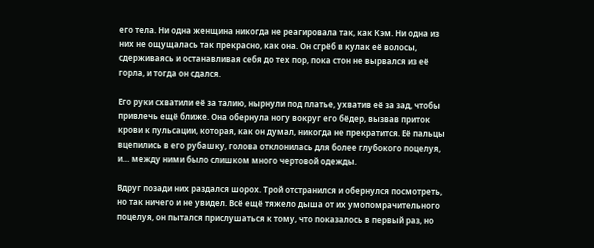его тела. Ни одна женщина никогда не реагировала так, как Кэм. Ни одна из них не ощущалась так прекрасно, как она. Он сгрёб в кулак её волосы, сдерживаясь и останавливая себя до тех пор, пока стон не вырвался из её горла, и тогда он сдался.

Его руки схватили её за талию, нырнули под платье, ухватив её за зад, чтобы привлечь ещё ближе. Она обернула ногу вокруг его бёдер, вызвав приток крови к пульсации, которая, как он думал, никогда не прекратится. Её пальцы вцепились в его рубашку, голова отклонилась для более глубокого поцелуя, и… между ними было слишком много чертовой одежды.

Вдруг позади них раздался шорох. Трой отстранился и обернулся посмотреть, но так ничего и не увидел. Всё ещё тяжело дыша от их умопомрачительного поцелуя, он пытался прислушаться к тому, что показалось в первый раз, но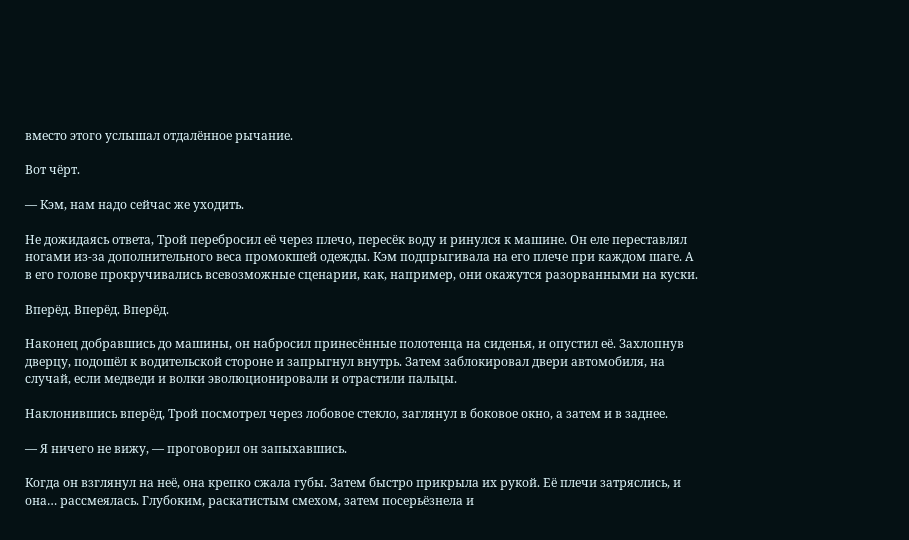вместо этого услышал отдалённое рычание.

Вот чёрт.

— Кэм, нам надо сейчас же уходить.

Не дожидаясь ответа, Трой перебросил её через плечо, пересёк воду и ринулся к машине. Он еле переставлял ногами из-за дополнительного веса промокшей одежды. Кэм подпрыгивала на его плече при каждом шаге. А в его голове прокручивались всевозможные сценарии, как, например, они окажутся разорванными на куски.

Вперёд. Вперёд. Вперёд.

Наконец добравшись до машины, он набросил принесённые полотенца на сиденья, и опустил её. Захлопнув дверцу, подошёл к водительской стороне и запрыгнул внутрь. Затем заблокировал двери автомобиля, на случай, если медведи и волки эволюционировали и отрастили пальцы.

Наклонившись вперёд, Трой посмотрел через лобовое стекло, заглянул в боковое окно, а затем и в заднее.

— Я ничего не вижу, — проговорил он запыхавшись.

Когда он взглянул на неё, она крепко сжала губы. Затем быстро прикрыла их рукой. Её плечи затряслись, и она… рассмеялась. Глубоким, раскатистым смехом, затем посерьёзнела и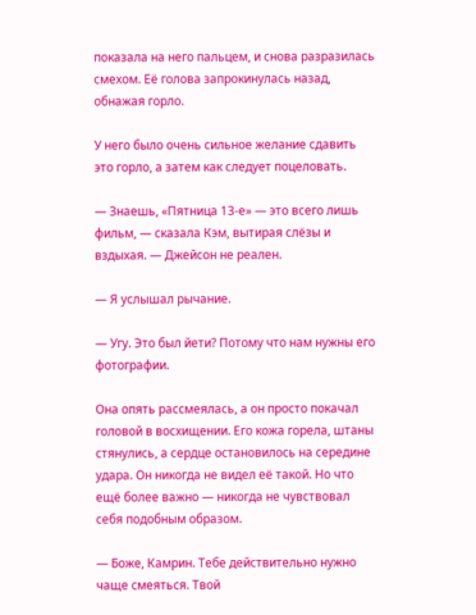показала на него пальцем, и снова разразилась смехом. Её голова запрокинулась назад, обнажая горло.

У него было очень сильное желание сдавить это горло, а затем как следует поцеловать.

— Знаешь, «Пятница 13-е» — это всего лишь фильм, — сказала Кэм, вытирая слёзы и вздыхая. — Джейсон не реален.

— Я услышал рычание.

— Угу. Это был йети? Потому что нам нужны его фотографии.

Она опять рассмеялась, а он просто покачал головой в восхищении. Его кожа горела, штаны стянулись, а сердце остановилось на середине удара. Он никогда не видел её такой. Но что ещё более важно — никогда не чувствовал себя подобным образом.

— Боже, Камрин. Тебе действительно нужно чаще смеяться. Твой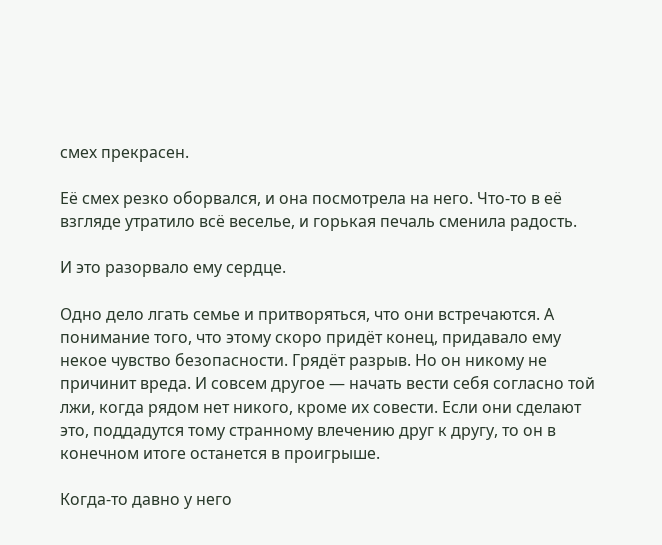смех прекрасен.

Её смех резко оборвался, и она посмотрела на него. Что-то в её взгляде утратило всё веселье, и горькая печаль сменила радость.

И это разорвало ему сердце.

Одно дело лгать семье и притворяться, что они встречаются. А понимание того, что этому скоро придёт конец, придавало ему некое чувство безопасности. Грядёт разрыв. Но он никому не причинит вреда. И совсем другое — начать вести себя согласно той лжи, когда рядом нет никого, кроме их совести. Если они сделают это, поддадутся тому странному влечению друг к другу, то он в конечном итоге останется в проигрыше.

Когда-то давно у него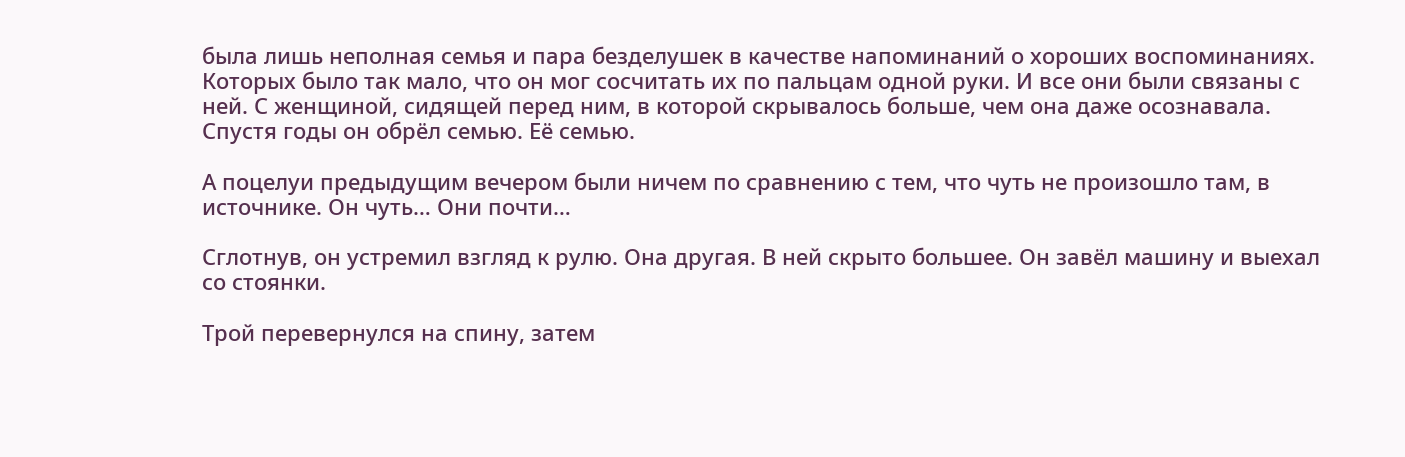была лишь неполная семья и пара безделушек в качестве напоминаний о хороших воспоминаниях. Которых было так мало, что он мог сосчитать их по пальцам одной руки. И все они были связаны с ней. С женщиной, сидящей перед ним, в которой скрывалось больше, чем она даже осознавала. Спустя годы он обрёл семью. Её семью.

А поцелуи предыдущим вечером были ничем по сравнению с тем, что чуть не произошло там, в источнике. Он чуть… Они почти…

Сглотнув, он устремил взгляд к рулю. Она другая. В ней скрыто большее. Он завёл машину и выехал со стоянки.

Трой перевернулся на спину, затем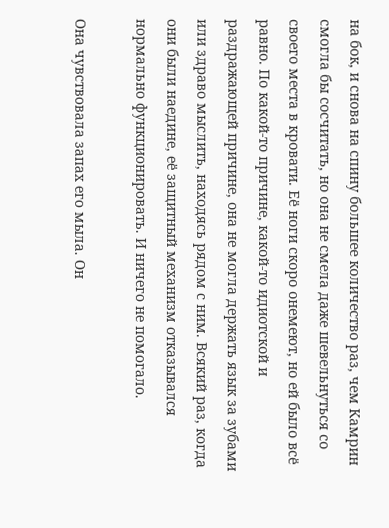на бок, и снова на спину большее количество раз, чем Камрин смогла бы сосчитать, но она не смела даже шевельнуться со своего места в кровати. Её ноги скоро онемеют, но ей было всё равно. По какой-то причине, какой-то идиотской и раздражающей причине, она не могла держать язык за зубами или здраво мыслить, находясь рядом с ним. Всякий раз, когда они были наедине, её защитный механизм отказывался нормально функционировать. И ничего не помогало.

Она чувствовала запах его мыла. Он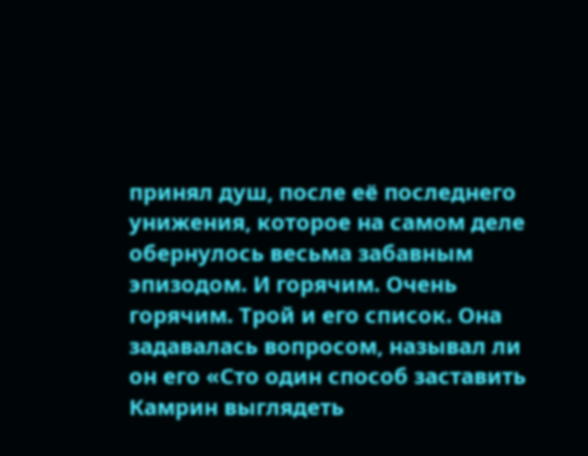принял душ, после её последнего унижения, которое на самом деле обернулось весьма забавным эпизодом. И горячим. Очень горячим. Трой и его список. Она задавалась вопросом, называл ли он его «Сто один способ заставить Камрин выглядеть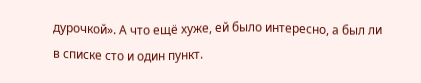дурочкой». А что ещё хуже, ей было интересно, а был ли в списке сто и один пункт.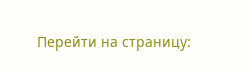Перейти на страницу: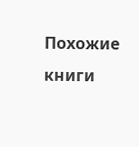Похожие книги